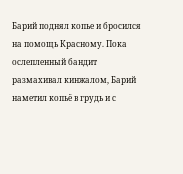Барий поднял копье и бросился на помощь Красному. Пока ослепленный бандит размахивал кинжалом, Барий наметил копьё в грудь и с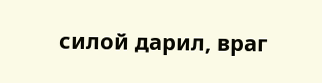силой дарил, враг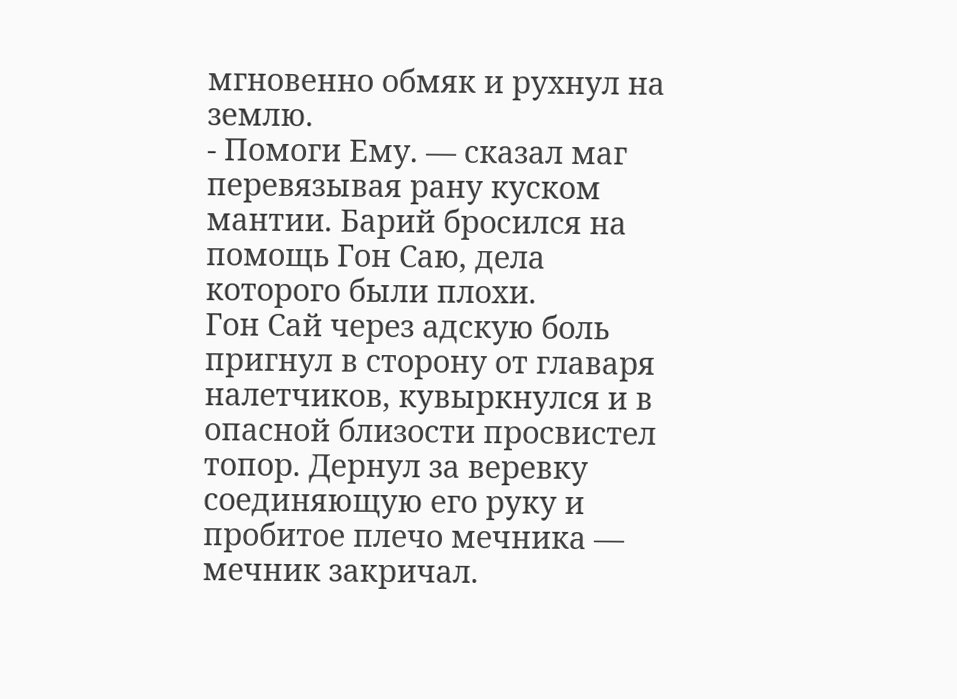мгновенно обмяк и рухнул на землю.
- Помоги Ему. — сказал маг перевязывая рану куском мантии. Барий бросился на помощь Гон Саю, дела которого были плохи.
Гон Сай через адскую боль пригнул в сторону от главаря налетчиков, кувыркнулся и в опасной близости просвистел топор. Дернул за веревку соединяющую его руку и пробитое плечо мечника — мечник закричал.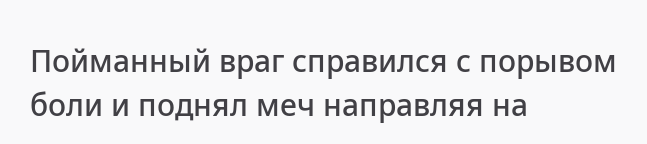Пойманный враг справился с порывом боли и поднял меч направляя на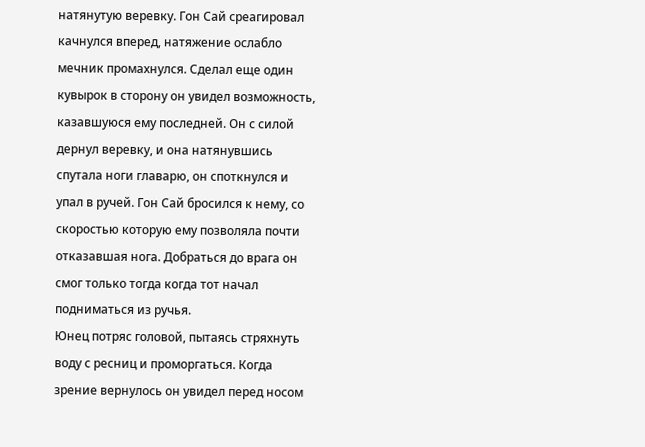натянутую веревку. Гон Сай среагировал качнулся вперед, натяжение ослабло мечник промахнулся. Сделал еще один кувырок в сторону он увидел возможность, казавшуюся ему последней. Он с силой дернул веревку, и она натянувшись спутала ноги главарю, он споткнулся и упал в ручей. Гон Сай бросился к нему, со скоростью которую ему позволяла почти отказавшая нога. Добраться до врага он смог только тогда когда тот начал подниматься из ручья.
Юнец потряс головой, пытаясь стряхнуть воду с ресниц и проморгаться. Когда зрение вернулось он увидел перед носом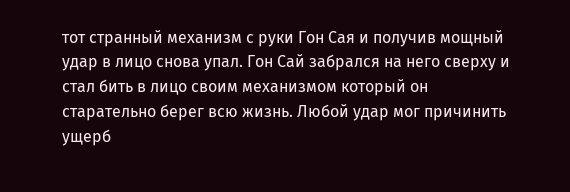тот странный механизм с руки Гон Сая и получив мощный удар в лицо снова упал. Гон Сай забрался на него сверху и стал бить в лицо своим механизмом который он старательно берег всю жизнь. Любой удар мог причинить ущерб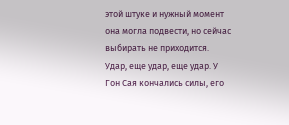этой штуке и нужный момент она могла подвести, но сейчас выбирать не приходится.
Удар, еще удар, еще удар. У Гон Сая кончались силы, его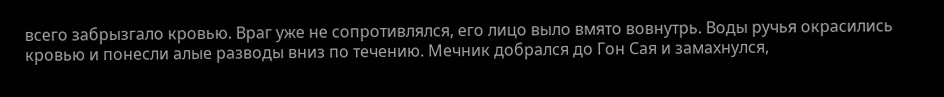всего забрызгало кровью. Враг уже не сопротивлялся, его лицо выло вмято вовнутрь. Воды ручья окрасились кровью и понесли алые разводы вниз по течению. Мечник добрался до Гон Сая и замахнулся,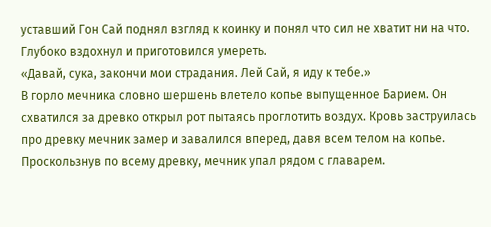уставший Гон Сай поднял взгляд к коинку и понял что сил не хватит ни на что. Глубоко вздохнул и приготовился умереть.
«Давай, сука, закончи мои страдания. Лей Сай, я иду к тебе.»
В горло мечника словно шершень влетело копье выпущенное Барием. Он схватился за древко открыл рот пытаясь проглотить воздух. Кровь заструилась про древку мечник замер и завалился вперед, давя всем телом на копье. Проскользнув по всему древку, мечник упал рядом с главарем.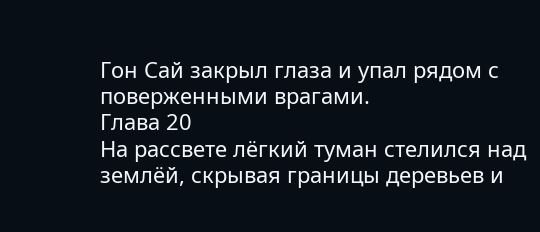Гон Сай закрыл глаза и упал рядом с поверженными врагами.
Глава 20
На рассвете лёгкий туман стелился над землёй, скрывая границы деревьев и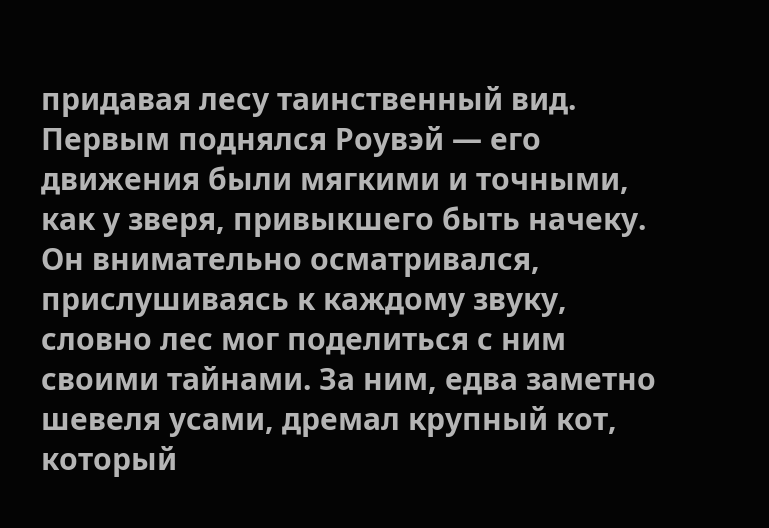придавая лесу таинственный вид. Первым поднялся Роувэй — его движения были мягкими и точными, как у зверя, привыкшего быть начеку. Он внимательно осматривался, прислушиваясь к каждому звуку, словно лес мог поделиться с ним своими тайнами. За ним, едва заметно шевеля усами, дремал крупный кот, который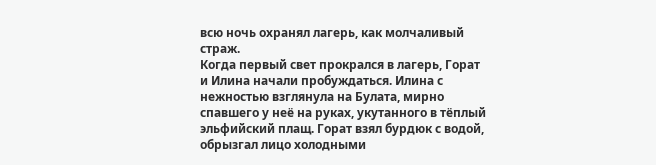всю ночь охранял лагерь, как молчаливый страж.
Когда первый свет прокрался в лагерь, Горат и Илина начали пробуждаться. Илина с нежностью взглянула на Булата, мирно спавшего у неё на руках, укутанного в тёплый эльфийский плащ. Горат взял бурдюк с водой, обрызгал лицо холодными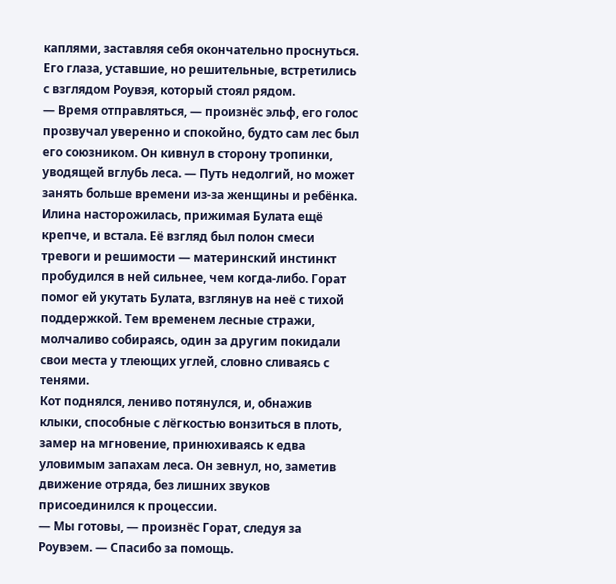каплями, заставляя себя окончательно проснуться. Его глаза, уставшие, но решительные, встретились с взглядом Роувэя, который стоял рядом.
— Время отправляться, — произнёс эльф, его голос прозвучал уверенно и спокойно, будто сам лес был его союзником. Он кивнул в сторону тропинки, уводящей вглубь леса. — Путь недолгий, но может занять больше времени из-за женщины и ребёнка.
Илина насторожилась, прижимая Булата ещё крепче, и встала. Её взгляд был полон смеси тревоги и решимости — материнский инстинкт пробудился в ней сильнее, чем когда-либо. Горат помог ей укутать Булата, взглянув на неё с тихой поддержкой. Тем временем лесные стражи, молчаливо собираясь, один за другим покидали свои места у тлеющих углей, словно сливаясь с тенями.
Кот поднялся, лениво потянулся, и, обнажив клыки, способные с лёгкостью вонзиться в плоть, замер на мгновение, принюхиваясь к едва уловимым запахам леса. Он зевнул, но, заметив движение отряда, без лишних звуков присоединился к процессии.
— Мы готовы, — произнёс Горат, следуя за Роувэем. — Спасибо за помощь.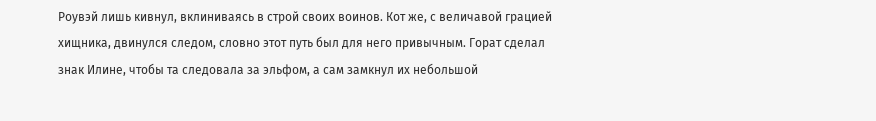Роувэй лишь кивнул, вклиниваясь в строй своих воинов. Кот же, с величавой грацией хищника, двинулся следом, словно этот путь был для него привычным. Горат сделал знак Илине, чтобы та следовала за эльфом, а сам замкнул их небольшой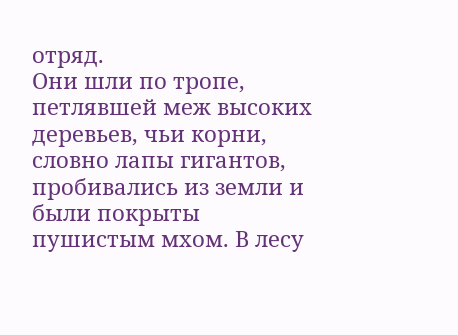отряд.
Они шли по тропе, петлявшей меж высоких деревьев, чьи корни, словно лапы гигантов, пробивались из земли и были покрыты пушистым мхом. В лесу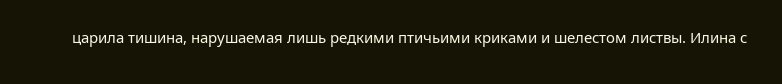царила тишина, нарушаемая лишь редкими птичьими криками и шелестом листвы. Илина с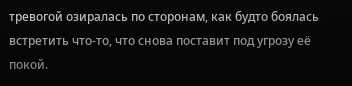тревогой озиралась по сторонам, как будто боялась встретить что-то, что снова поставит под угрозу её покой.